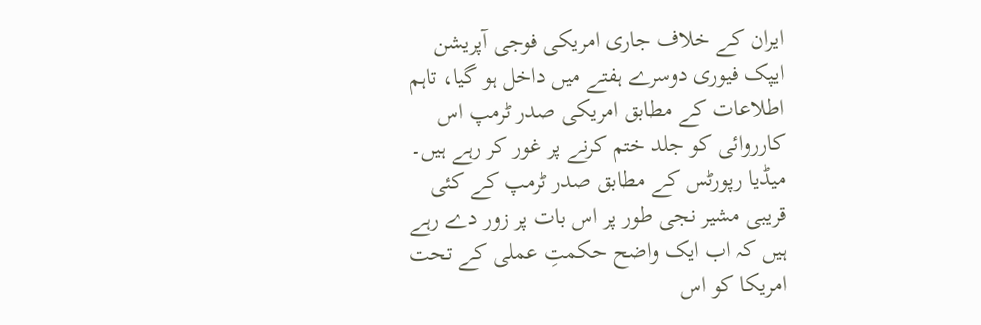ایران کے خلاف جاری امریکی فوجی آپریشن ایپک فیوری دوسرے ہفتے میں داخل ہو گیا، تاہم اطلاعات کے مطابق امریکی صدر ٹرمپ اس کارروائی کو جلد ختم کرنے پر غور کر رہے ہیں۔
میڈیا رپورٹس کے مطابق صدر ٹرمپ کے کئی قریبی مشیر نجی طور پر اس بات پر زور دے رہے ہیں کہ اب ایک واضح حکمتِ عملی کے تحت امریکا کو اس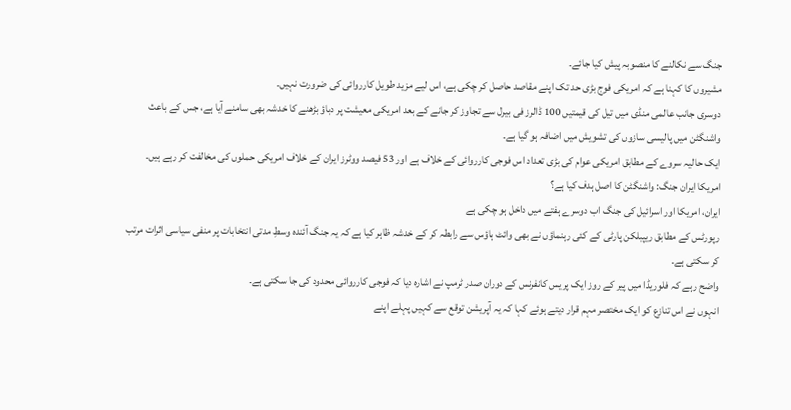جنگ سے نکالنے کا منصوبہ پیش کیا جائے۔
مشیروں کا کہنا ہے کہ امریکی فوج بڑی حد تک اپنے مقاصد حاصل کر چکی ہے، اس لیے مزید طویل کارروائی کی ضرورت نہیں۔
دوسری جانب عالمی منڈی میں تیل کی قیمتیں 100 ڈالرز فی بیرل سے تجاوز کر جانے کے بعد امریکی معیشت پر دباؤ بڑھنے کا خدشہ بھی سامنے آیا ہے، جس کے باعث واشنگٹن میں پالیسی سازوں کی تشویش میں اضافہ ہو گیا ہے۔
ایک حالیہ سروے کے مطابق امریکی عوام کی بڑی تعداد اس فوجی کارروائی کے خلاف ہے اور 53 فیصد ووٹرز ایران کے خلاف امریکی حملوں کی مخالفت کر رہے ہیں۔
امریکا ایران جنگ: واشنگٹن کا اصل ہدف کیا ہے؟
ایران، امریکا اور اسرائیل کی جنگ اب دوسرے ہفتے میں داخل ہو چکی ہے
رپورٹس کے مطابق ریپبلکن پارٹی کے کئی رہنماؤں نے بھی وائٹ ہاؤس سے رابطہ کر کے خدشہ ظاہر کیا ہے کہ یہ جنگ آئندہ وسطِ مدتی انتخابات پر منفی سیاسی اثرات مرتب کر سکتی ہے۔
واضح رہے کہ فلوریڈا میں پیر کے روز ایک پریس کانفرنس کے دوران صدر ٹرمپ نے اشارہ دیا کہ فوجی کارروائی محدود کی جا سکتی ہے۔
انہوں نے اس تنازع کو ایک مختصر مہم قرار دیتے ہوئے کہا کہ یہ آپریشن توقع سے کہیں پہلے اپنے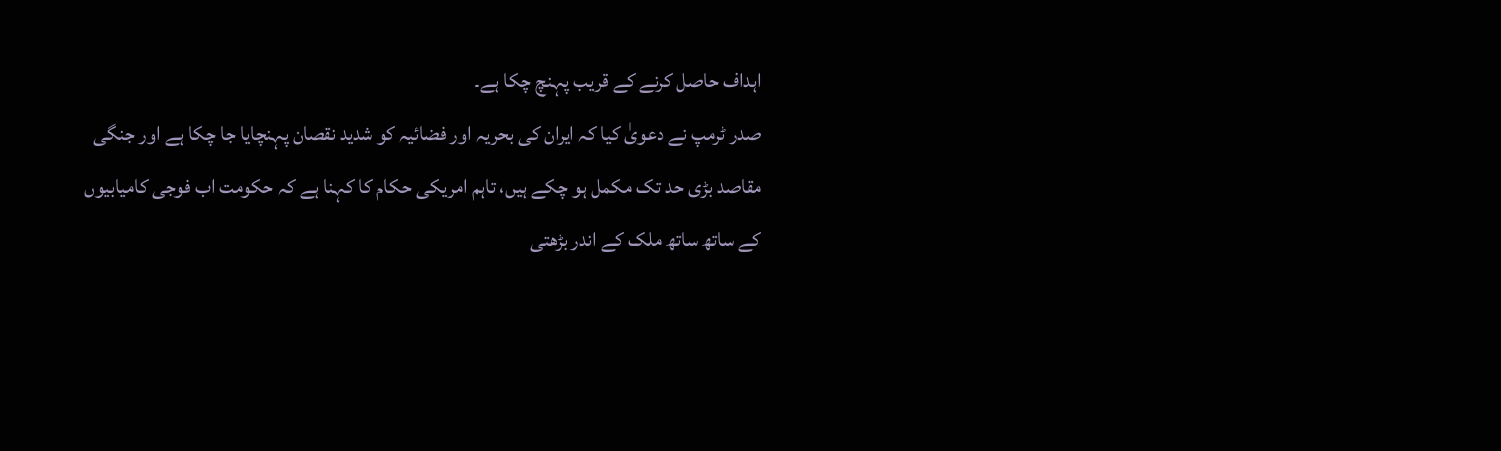اہداف حاصل کرنے کے قریب پہنچ چکا ہے۔
صدر ٹرمپ نے دعویٰ کیا کہ ایران کی بحریہ اور فضائیہ کو شدید نقصان پہنچایا جا چکا ہے اور جنگی مقاصد بڑی حد تک مکمل ہو چکے ہیں، تاہم امریکی حکام کا کہنا ہے کہ حکومت اب فوجی کامیابیوں کے ساتھ ساتھ ملک کے اندر بڑھتی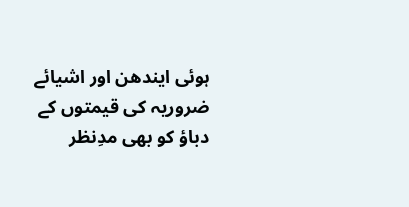ہوئی ایندھن اور اشیائے ضروریہ کی قیمتوں کے دباؤ کو بھی مدِنظر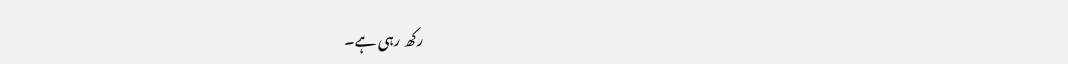رکھ رہی ہے۔